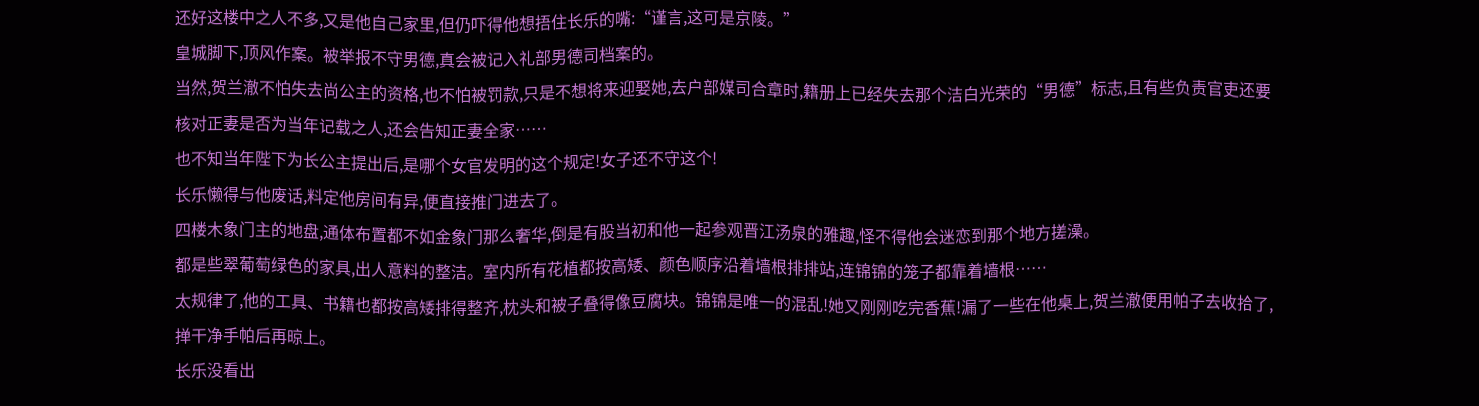还好这楼中之人不多,又是他自己家里,但仍吓得他想捂住长乐的嘴:“谨言,这可是京陵。”
皇城脚下,顶风作案。被举报不守男德,真会被记入礼部男德司档案的。
当然,贺兰澈不怕失去尚公主的资格,也不怕被罚款,只是不想将来迎娶她,去户部媒司合章时,籍册上已经失去那个洁白光荣的“男德”标志,且有些负责官吏还要核对正妻是否为当年记载之人,还会告知正妻全家……
也不知当年陛下为长公主提出后,是哪个女官发明的这个规定!女子还不守这个!
长乐懒得与他废话,料定他房间有异,便直接推门进去了。
四楼木象门主的地盘,通体布置都不如金象门那么奢华,倒是有股当初和他一起参观晋江汤泉的雅趣,怪不得他会迷恋到那个地方搓澡。
都是些翠葡萄绿色的家具,出人意料的整洁。室内所有花植都按高矮、颜色顺序沿着墙根排排站,连锦锦的笼子都靠着墙根……
太规律了,他的工具、书籍也都按高矮排得整齐,枕头和被子叠得像豆腐块。锦锦是唯一的混乱!她又刚刚吃完香蕉!漏了一些在他桌上,贺兰澈便用帕子去收拾了,掸干净手帕后再晾上。
长乐没看出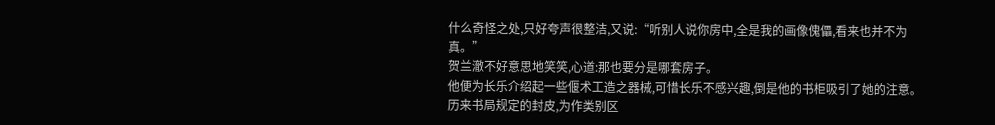什么奇怪之处,只好夸声很整洁,又说:“听别人说你房中,全是我的画像傀儡,看来也并不为真。”
贺兰澈不好意思地笑笑,心道:那也要分是哪套房子。
他便为长乐介绍起一些偃术工造之器械,可惜长乐不感兴趣,倒是他的书柜吸引了她的注意。
历来书局规定的封皮,为作类别区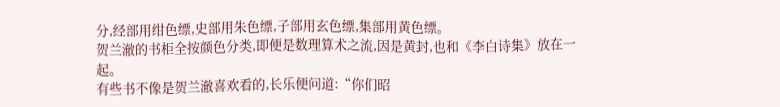分,经部用绀色缥,史部用朱色缥,子部用玄色缥,集部用黄色缥。
贺兰澈的书柜全按颜色分类,即便是数理算术之流,因是黄封,也和《李白诗集》放在一起。
有些书不像是贺兰澈喜欢看的,长乐便问道:“你们昭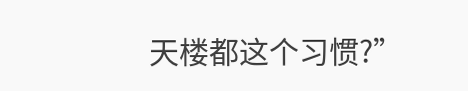天楼都这个习惯?”